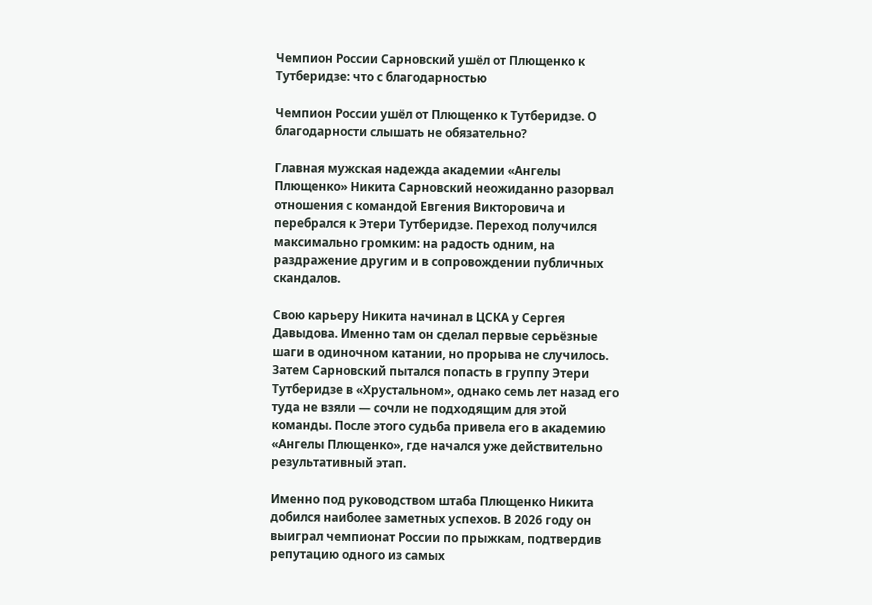Чемпион России Сарновский ушёл от Плющенко к Тутберидзе: что с благодарностью

Чемпион России ушёл от Плющенко к Тутберидзе. О благодарности слышать не обязательно?

Главная мужская надежда академии «Ангелы Плющенко» Никита Сарновский неожиданно разорвал отношения с командой Евгения Викторовича и перебрался к Этери Тутберидзе. Переход получился максимально громким: на радость одним, на раздражение другим и в сопровождении публичных скандалов.

Свою карьеру Никита начинал в ЦСКА у Сергея Давыдова. Именно там он сделал первые серьёзные шаги в одиночном катании, но прорыва не случилось. Затем Сарновский пытался попасть в группу Этери Тутберидзе в «Хрустальном», однако семь лет назад его туда не взяли — сочли не подходящим для этой команды. После этого судьба привела его в академию «Ангелы Плющенко», где начался уже действительно результативный этап.

Именно под руководством штаба Плющенко Никита добился наиболее заметных успехов. В 2026 году он выиграл чемпионат России по прыжкам, подтвердив репутацию одного из самых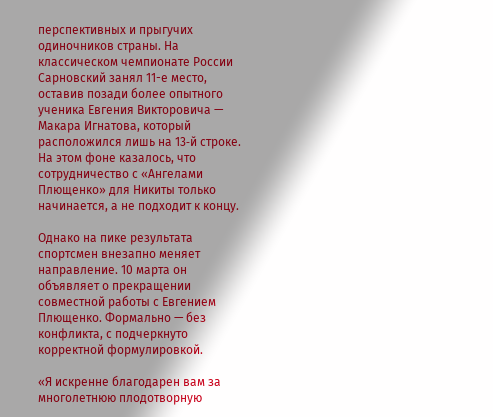перспективных и прыгучих одиночников страны. На классическом чемпионате России Сарновский занял 11-е место, оставив позади более опытного ученика Евгения Викторовича — Макара Игнатова, который расположился лишь на 13‑й строке. На этом фоне казалось, что сотрудничество с «Ангелами Плющенко» для Никиты только начинается, а не подходит к концу.

Однако на пике результата спортсмен внезапно меняет направление. 10 марта он объявляет о прекращении совместной работы с Евгением Плющенко. Формально — без конфликта, с подчеркнуто корректной формулировкой.

«Я искренне благодарен вам за многолетнюю плодотворную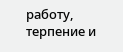работу, терпение и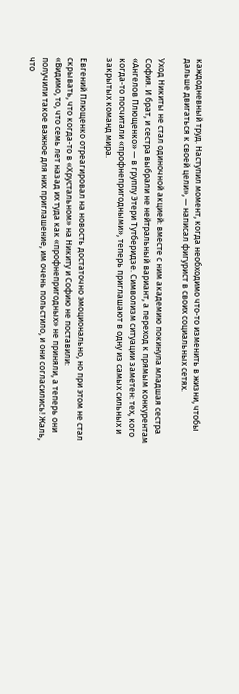каждодневный труд. Наступил момент, когда необходимо что‑то изменить в жизни, чтобы дальше двигаться к своей цели», — написал фигурист в своих социальных сетях.

Уход Никиты не стал одиночной акцией: вместе с ним академию покинула младшая сестра София. И брат, и сестра выбрали не нейтральный вариант, а переход к прямым конкурентам «Ангелов Плющенко» — в группу Этери Тутберидзе. Символизм ситуации заметен: тех, кого когда‑то посчитали «профнепригодными», теперь приглашают в одну из самых сильных и закрытых команд мира.

Евгений Плющенко отреагировал на новость достаточно эмоционально, но при этом не стал скрывать, что когда‑то в «Хрустальном» на Никиту и Софию не поставили:
«Видимо, то, что семь лет назад их туда как «профнепригодных» не приняли, а теперь они получили такое важное для них приглашение, им очень польстило, и они согласились! Жаль, что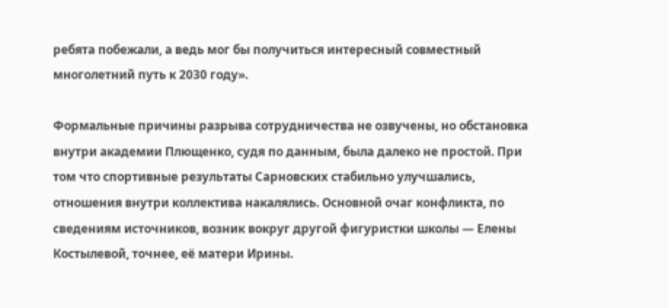ребята побежали, а ведь мог бы получиться интересный совместный многолетний путь к 2030 году».

Формальные причины разрыва сотрудничества не озвучены, но обстановка внутри академии Плющенко, судя по данным, была далеко не простой. При том что спортивные результаты Сарновских стабильно улучшались, отношения внутри коллектива накалялись. Основной очаг конфликта, по сведениям источников, возник вокруг другой фигуристки школы — Елены Костылевой, точнее, её матери Ирины.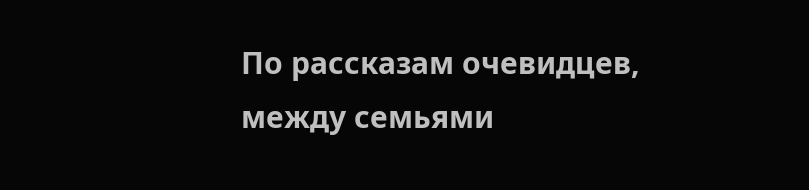По рассказам очевидцев, между семьями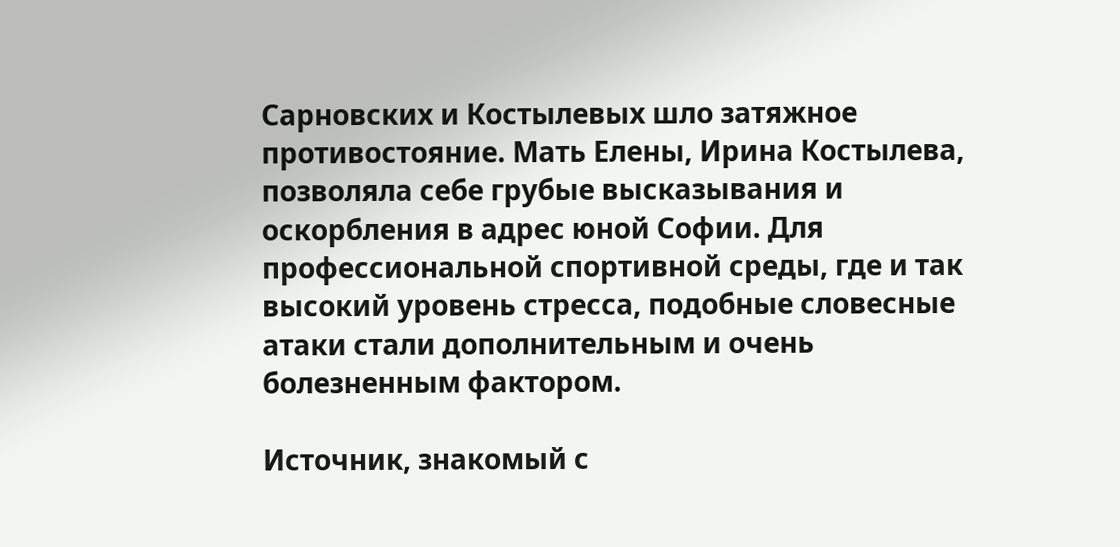Сарновских и Костылевых шло затяжное противостояние. Мать Елены, Ирина Костылева, позволяла себе грубые высказывания и оскорбления в адрес юной Софии. Для профессиональной спортивной среды, где и так высокий уровень стресса, подобные словесные атаки стали дополнительным и очень болезненным фактором.

Источник, знакомый с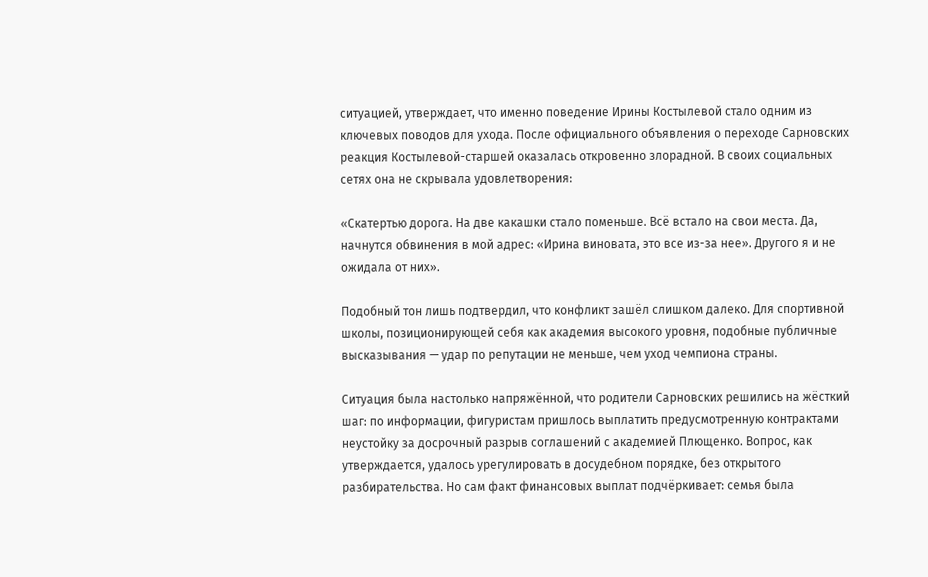ситуацией, утверждает, что именно поведение Ирины Костылевой стало одним из ключевых поводов для ухода. После официального объявления о переходе Сарновских реакция Костылевой-старшей оказалась откровенно злорадной. В своих социальных сетях она не скрывала удовлетворения:

«Скатертью дорога. На две какашки стало поменьше. Всё встало на свои места. Да, начнутся обвинения в мой адрес: «Ирина виновата, это все из-за нее». Другого я и не ожидала от них».

Подобный тон лишь подтвердил, что конфликт зашёл слишком далеко. Для спортивной школы, позиционирующей себя как академия высокого уровня, подобные публичные высказывания — удар по репутации не меньше, чем уход чемпиона страны.

Ситуация была настолько напряжённой, что родители Сарновских решились на жёсткий шаг: по информации, фигуристам пришлось выплатить предусмотренную контрактами неустойку за досрочный разрыв соглашений с академией Плющенко. Вопрос, как утверждается, удалось урегулировать в досудебном порядке, без открытого разбирательства. Но сам факт финансовых выплат подчёркивает: семья была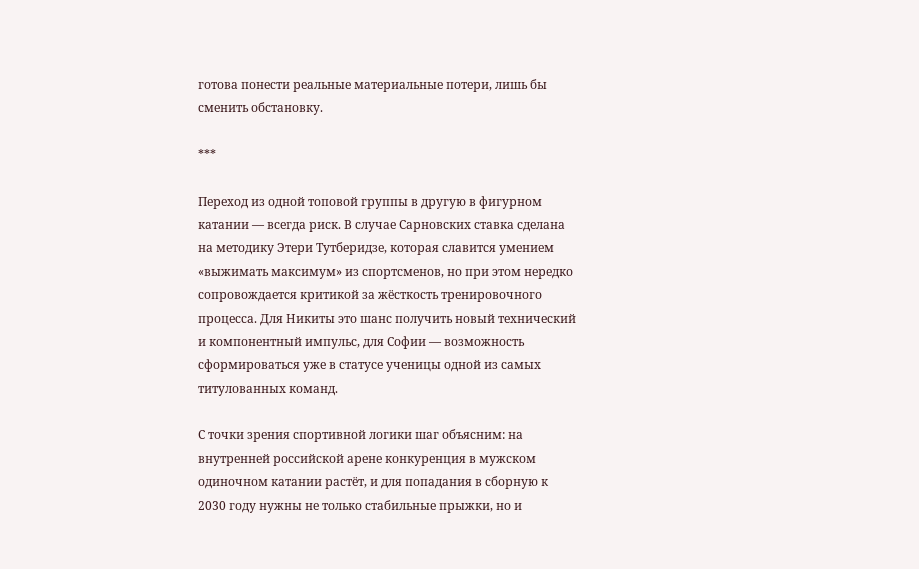готова понести реальные материальные потери, лишь бы сменить обстановку.

***

Переход из одной топовой группы в другую в фигурном катании — всегда риск. В случае Сарновских ставка сделана на методику Этери Тутберидзе, которая славится умением «выжимать максимум» из спортсменов, но при этом нередко сопровождается критикой за жёсткость тренировочного процесса. Для Никиты это шанс получить новый технический и компонентный импульс, для Софии — возможность сформироваться уже в статусе ученицы одной из самых титулованных команд.

С точки зрения спортивной логики шаг объясним: на внутренней российской арене конкуренция в мужском одиночном катании растёт, и для попадания в сборную к 2030 году нужны не только стабильные прыжки, но и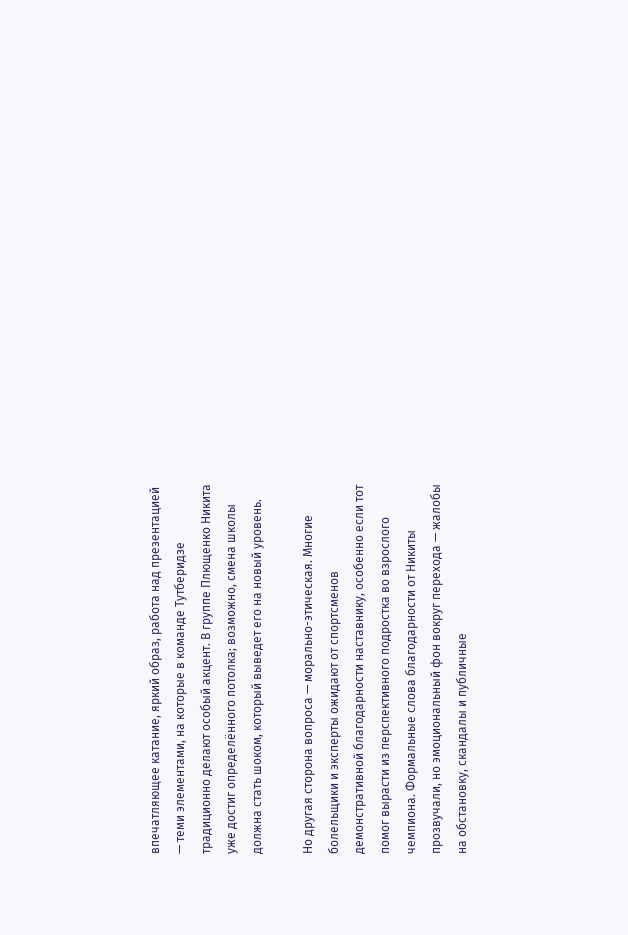впечатляющее катание, яркий образ, работа над презентацией — теми элементами, на которые в команде Тутберидзе традиционно делают особый акцент. В группе Плющенко Никита уже достиг определённого потолка; возможно, смена школы должна стать шоком, который выведет его на новый уровень.

Но другая сторона вопроса — морально-этическая. Многие болельщики и эксперты ожидают от спортсменов демонстративной благодарности наставнику, особенно если тот помог вырасти из перспективного подростка во взрослого чемпиона. Формальные слова благодарности от Никиты прозвучали, но эмоциональный фон вокруг перехода — жалобы на обстановку, скандалы и публичные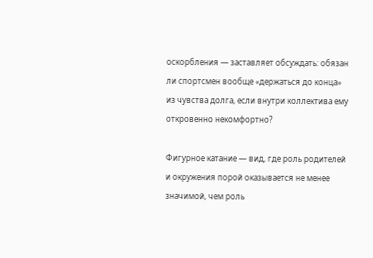оскорбления — заставляет обсуждать: обязан ли спортсмен вообще «держаться до конца» из чувства долга, если внутри коллектива ему откровенно некомфортно?

Фигурное катание — вид, где роль родителей и окружения порой оказывается не менее значимой, чем роль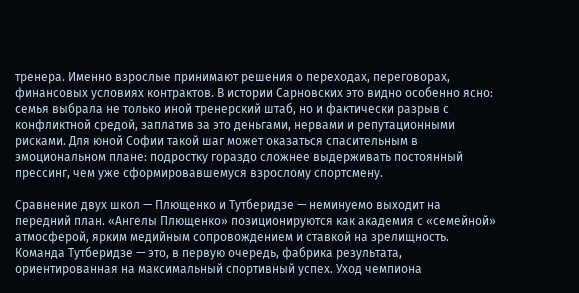тренера. Именно взрослые принимают решения о переходах, переговорах, финансовых условиях контрактов. В истории Сарновских это видно особенно ясно: семья выбрала не только иной тренерский штаб, но и фактически разрыв с конфликтной средой, заплатив за это деньгами, нервами и репутационными рисками. Для юной Софии такой шаг может оказаться спасительным в эмоциональном плане: подростку гораздо сложнее выдерживать постоянный прессинг, чем уже сформировавшемуся взрослому спортсмену.

Сравнение двух школ — Плющенко и Тутберидзе — неминуемо выходит на передний план. «Ангелы Плющенко» позиционируются как академия с «семейной» атмосферой, ярким медийным сопровождением и ставкой на зрелищность. Команда Тутберидзе — это, в первую очередь, фабрика результата, ориентированная на максимальный спортивный успех. Уход чемпиона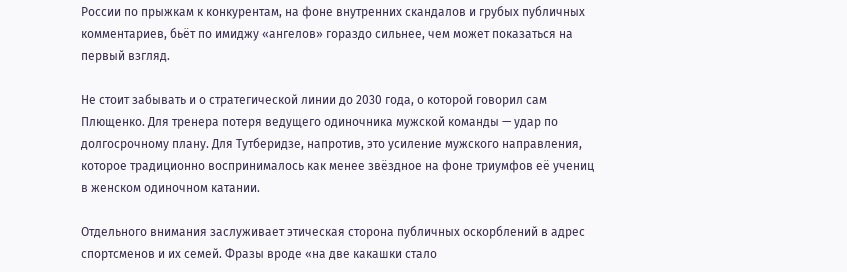России по прыжкам к конкурентам, на фоне внутренних скандалов и грубых публичных комментариев, бьёт по имиджу «ангелов» гораздо сильнее, чем может показаться на первый взгляд.

Не стоит забывать и о стратегической линии до 2030 года, о которой говорил сам Плющенко. Для тренера потеря ведущего одиночника мужской команды — удар по долгосрочному плану. Для Тутберидзе, напротив, это усиление мужского направления, которое традиционно воспринималось как менее звёздное на фоне триумфов её учениц в женском одиночном катании.

Отдельного внимания заслуживает этическая сторона публичных оскорблений в адрес спортсменов и их семей. Фразы вроде «на две какашки стало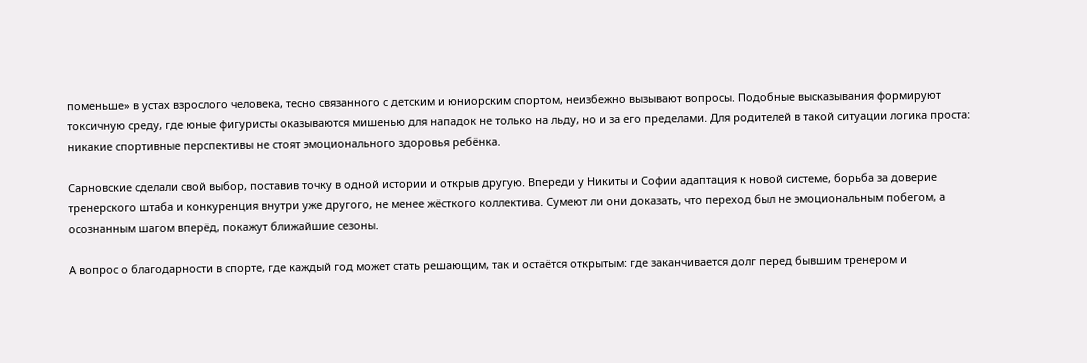поменьше» в устах взрослого человека, тесно связанного с детским и юниорским спортом, неизбежно вызывают вопросы. Подобные высказывания формируют токсичную среду, где юные фигуристы оказываются мишенью для нападок не только на льду, но и за его пределами. Для родителей в такой ситуации логика проста: никакие спортивные перспективы не стоят эмоционального здоровья ребёнка.

Сарновские сделали свой выбор, поставив точку в одной истории и открыв другую. Впереди у Никиты и Софии адаптация к новой системе, борьба за доверие тренерского штаба и конкуренция внутри уже другого, не менее жёсткого коллектива. Сумеют ли они доказать, что переход был не эмоциональным побегом, а осознанным шагом вперёд, покажут ближайшие сезоны.

А вопрос о благодарности в спорте, где каждый год может стать решающим, так и остаётся открытым: где заканчивается долг перед бывшим тренером и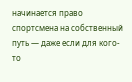начинается право спортсмена на собственный путь — даже если для кого-то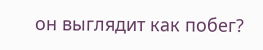он выглядит как побег?